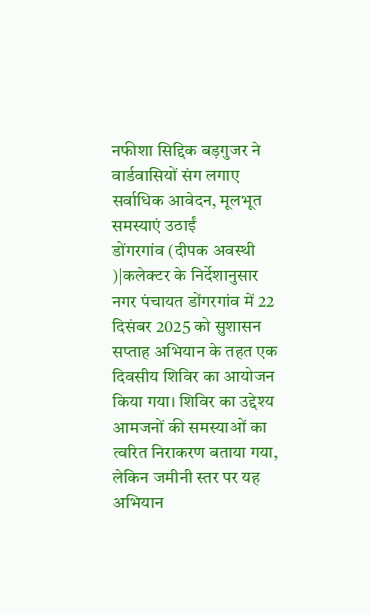नफीशा सिद्दिक बड़गुजर ने वार्डवासियों संग लगाए सर्वाधिक आवेदन, मूलभूत समस्याएं उठाईं
डोंगरगांव (दीपक अवस्थी )|कलेक्टर के निर्देशानुसार नगर पंचायत डोंगरगांव में 22 दिसंबर 2025 को सुशासन सप्ताह अभियान के तहत एक दिवसीय शिविर का आयोजन किया गया। शिविर का उद्देश्य आमजनों की समस्याओं का त्वरित निराकरण बताया गया, लेकिन जमीनी स्तर पर यह अभियान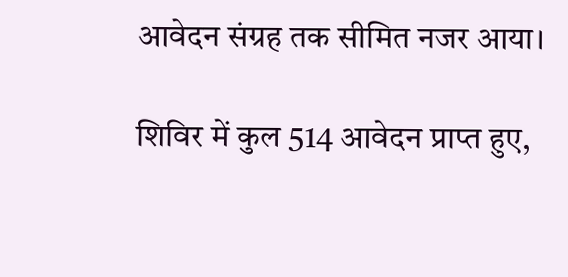आवेदन संग्रह तक सीमित नजर आया।

शिविर में कुल 514 आवेदन प्राप्त हुए,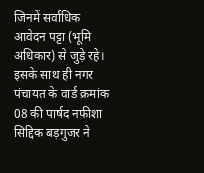जिनमें सर्वाधिक आवेदन पट्टा (भूमि अधिकार) से जुड़े रहे। इसके साथ ही नगर पंचायत के वार्ड क्रमांक 08 की पार्षद नफीशा सिद्दिक बड़गुजर ने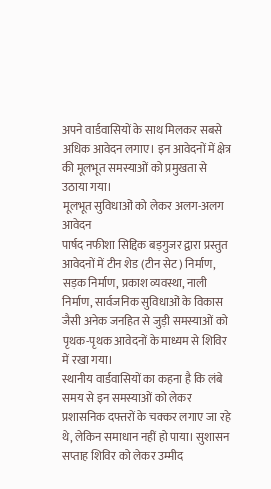अपने वार्डवासियों के साथ मिलकर सबसे अधिक आवेदन लगाए। इन आवेदनों में क्षेत्र की मूलभूत समस्याओं को प्रमुखता से उठाया गया।
मूलभूत सुविधाओं को लेकर अलग-अलग आवेदन
पार्षद नफीशा सिद्दिक बड़गुजर द्वारा प्रस्तुत आवेदनों में टीन शेड (टीन सेट) निर्माण, सड़क निर्माण, प्रकाश व्यवस्था, नाली निर्माण, सार्वजनिक सुविधाओं के विकास जैसी अनेक जनहित से जुड़ी समस्याओं को पृथक-पृथक आवेदनों के माध्यम से शिविर में रखा गया।
स्थानीय वार्डवासियों का कहना है कि लंबे समय से इन समस्याओं को लेकर प्रशासनिक दफ्तरों के चक्कर लगाए जा रहे थे, लेकिन समाधान नहीं हो पाया। सुशासन सप्ताह शिविर को लेकर उम्मीद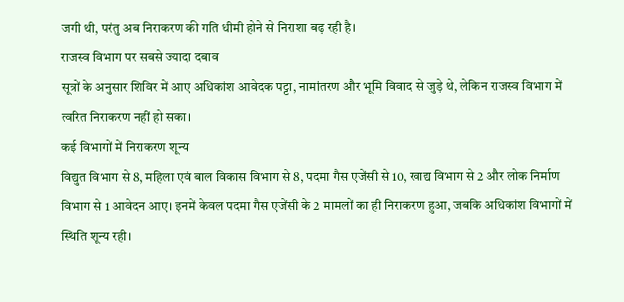जगी थी, परंतु अब निराकरण की गति धीमी होने से निराशा बढ़ रही है।
राजस्व विभाग पर सबसे ज्यादा दबाव
सूत्रों के अनुसार शिविर में आए अधिकांश आवेदक पट्टा, नामांतरण और भूमि विवाद से जुड़े थे, लेकिन राजस्व विभाग में त्वरित निराकरण नहीं हो सका।
कई विभागों में निराकरण शून्य
विद्युत विभाग से 8, महिला एवं बाल विकास विभाग से 8, पदमा गैस एजेंसी से 10, खाद्य विभाग से 2 और लोक निर्माण विभाग से 1 आवेदन आए। इनमें केवल पदमा गैस एजेंसी के 2 मामलों का ही निराकरण हुआ, जबकि अधिकांश विभागों में स्थिति शून्य रही।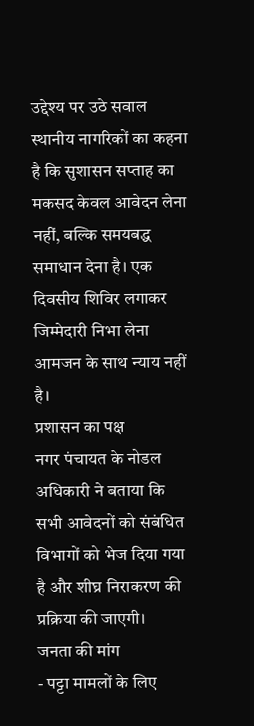उद्देश्य पर उठे सवाल
स्थानीय नागरिकों का कहना है कि सुशासन सप्ताह का मकसद केवल आवेदन लेना नहीं, बल्कि समयबद्ध समाधान देना है। एक दिवसीय शिविर लगाकर जिम्मेदारी निभा लेना आमजन के साथ न्याय नहीं है।
प्रशासन का पक्ष
नगर पंचायत के नोडल अधिकारी ने बताया कि सभी आवेदनों को संबंधित विभागों को भेज दिया गया है और शीघ्र निराकरण की प्रक्रिया की जाएगी।
जनता की मांग
- पट्टा मामलों के लिए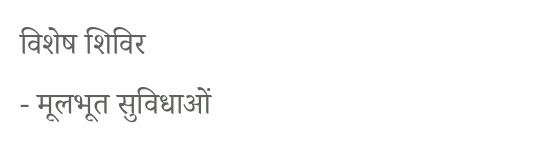विशेष शिविर
- मूलभूत सुविधाओं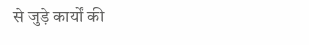से जुड़े कार्यों की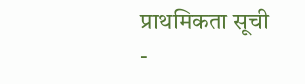प्राथमिकता सूची
-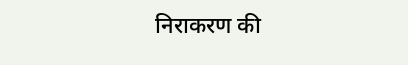निराकरण की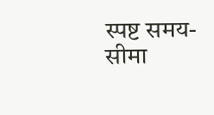स्पष्ट समय-सीमा